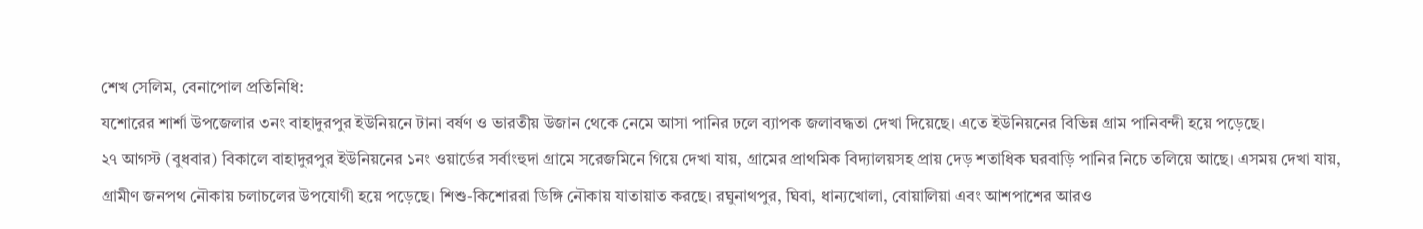শেখ সেলিম, বেনাপোল প্রতিনিধি:
যশোরের শার্শা উপজেলার ৩নং বাহাদুরপুর ইউনিয়নে টানা বর্ষণ ও ভারতীয় উজান থেকে নেমে আসা পানির ঢলে ব্যাপক জলাবদ্ধতা দেখা দিয়েছে। এতে ইউনিয়নের বিভিন্ন গ্রাম পানিবন্দী হয়ে পড়েছে।
২৭ আগস্ট (বুধবার) বিকালে বাহাদুরপুর ইউনিয়নের ১নং ওয়ার্ডের সর্বাংহুদা গ্রামে সরেজমিনে গিয়ে দেখা যায়, গ্রামের প্রাথমিক বিদ্যালয়সহ প্রায় দেড় শতাধিক ঘরবাড়ি পানির নিচে তলিয়ে আছে। এসময় দেখা যায়, গ্রামীণ জনপথ নৌকায় চলাচলের উপযোগী হয়ে পড়েছে। শিশু-কিশোররা ডিঙ্গি নৌকায় যাতায়াত করছে। রঘুনাথপুর, ঘিবা, ধান্যখোলা, বোয়ালিয়া এবং আশপাশের আরও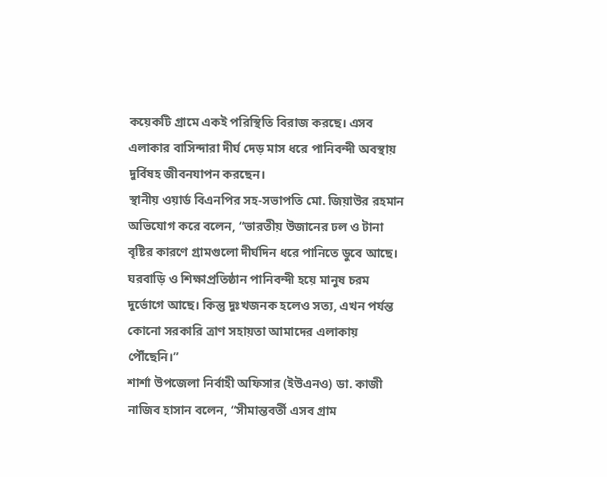কয়েকটি গ্রামে একই পরিস্থিতি বিরাজ করছে। এসব এলাকার বাসিন্দারা দীর্ঘ দেড় মাস ধরে পানিবন্দী অবস্থায় দুর্বিষহ জীবনযাপন করছেন।
স্থানীয় ওয়ার্ড বিএনপির সহ-সভাপতি মো. জিয়াউর রহমান অভিযোগ করে বলেন, “ভারতীয় উজানের ঢল ও টানা বৃষ্টির কারণে গ্রামগুলো দীর্ঘদিন ধরে পানিতে ডুবে আছে। ঘরবাড়ি ও শিক্ষাপ্রতিষ্ঠান পানিবন্দী হয়ে মানুষ চরম দুর্ভোগে আছে। কিন্তু দুঃখজনক হলেও সত্য, এখন পর্যন্ত কোনো সরকারি ত্রাণ সহায়তা আমাদের এলাকায় পৌঁছেনি।”
শার্শা উপজেলা নির্বাহী অফিসার (ইউএনও) ডা. কাজী নাজিব হাসান বলেন, “সীমান্তবর্তী এসব গ্রাম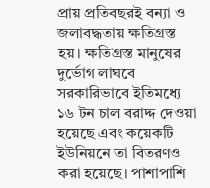প্রায় প্রতিবছরই বন্যা ও জলাবদ্ধতায় ক্ষতিগ্রস্ত হয়। ক্ষতিগ্রস্ত মানুষের দুর্ভোগ লাঘবে সরকারিভাবে ইতিমধ্যে ১৬ টন চাল বরাদ্দ দেওয়া হয়েছে এবং কয়েকটি ইউনিয়নে তা বিতরণও করা হয়েছে। পাশাপাশি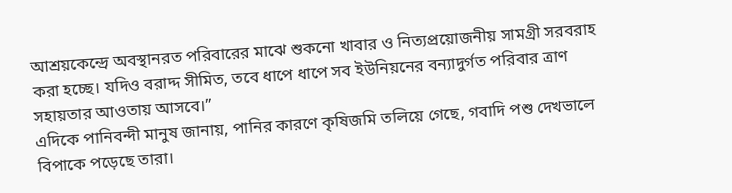আশ্রয়কেন্দ্রে অবস্থানরত পরিবারের মাঝে শুকনো খাবার ও নিত্যপ্রয়োজনীয় সামগ্রী সরবরাহ করা হচ্ছে। যদিও বরাদ্দ সীমিত, তবে ধাপে ধাপে সব ইউনিয়নের বন্যাদুর্গত পরিবার ত্রাণ সহায়তার আওতায় আসবে।”
এদিকে পানিবন্দী মানুষ জানায়, পানির কারণে কৃষিজমি তলিয়ে গেছে, গবাদি পশু দেখভালে বিপাকে পড়েছে তারা।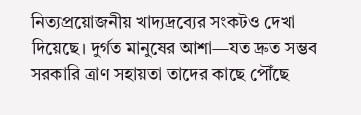নিত্যপ্রয়োজনীয় খাদ্যদ্রব্যের সংকটও দেখা দিয়েছে। দুর্গত মানুষের আশা—যত দ্রুত সম্ভব সরকারি ত্রাণ সহায়তা তাদের কাছে পৌঁছে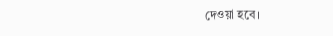দেওয়া হবে।